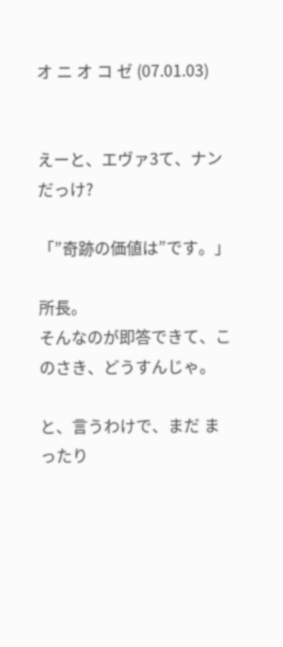オ ニ オ コ ゼ (07.01.03)


えーと、エヴァ3て、ナンだっけ?

「”奇跡の価値は”です。」

所長。
そんなのが即答できて、このさき、どうすんじゃ。

と、言うわけで、まだ まったり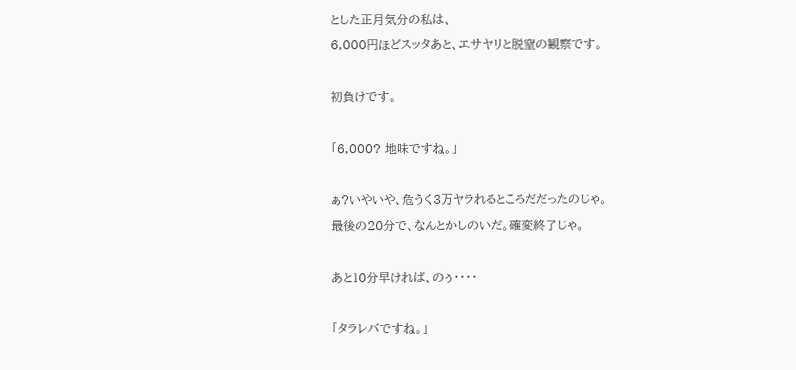とした正月気分の私は、
6,000円ほどスッタあと、エサヤリと脱窒の観察です。

初負けです。

「6,000? 地味ですね。」

ぁ?いやいや、危うく3万ヤラれるところだだったのじゃ。
最後の20分で、なんとかしのいだ。確変終了じゃ。

あと10分早ければ、のぅ・・・・

「タラレバですね。」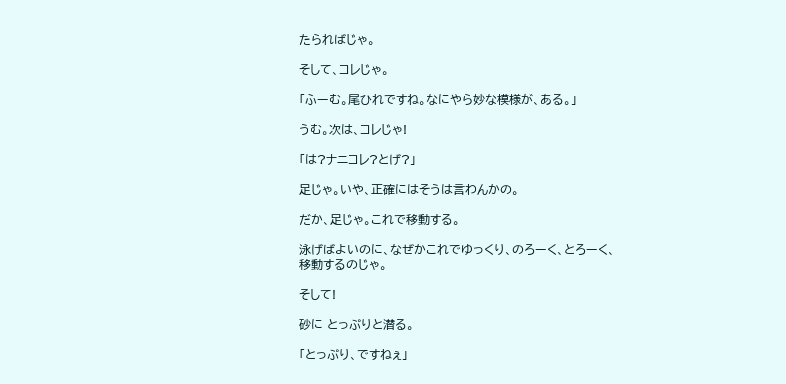たらればじゃ。

そして、コレじゃ。

「ふーむ。尾ひれですね。なにやら妙な模様が、ある。」

うむ。次は、コレじゃ!

「は?ナニコレ?とげ?」

足じゃ。いや、正確にはそうは言わんかの。

だか、足じゃ。これで移動する。

泳げばよいのに、なぜかこれでゆっくり、のろーく、とろーく、
移動するのじゃ。

そして!

砂に とっぷりと潜る。

「とっぷり、ですねぇ」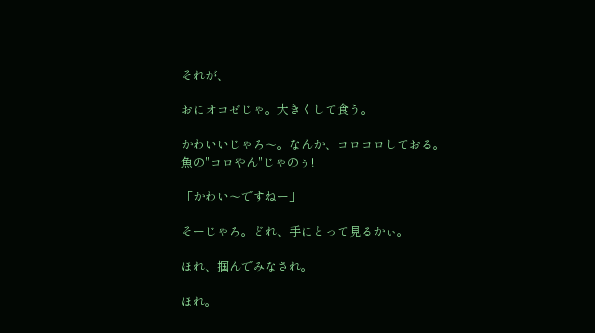それが、

おにオコゼじゃ。大きくして食う。

かわいいじゃろ〜。なんか、コロコロしておる。
魚の"コロやん"じゃのぅ!

「かわい〜ですねー」

そーじゃろ。どれ、手にとって見るかぃ。

ほれ、掴んでみなされ。

ほれ。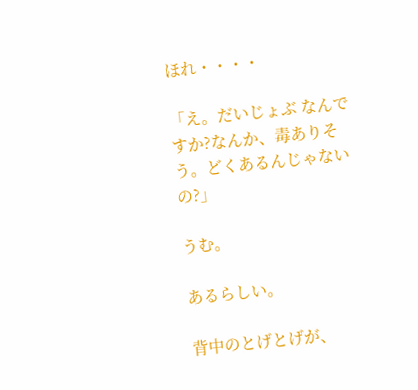ほれ・・・・

「え。だいじょぶ なんですか?なんか、毒ありそう。どくあるんじゃないの?」

うむ。

あるらしい。

背中のとげとげが、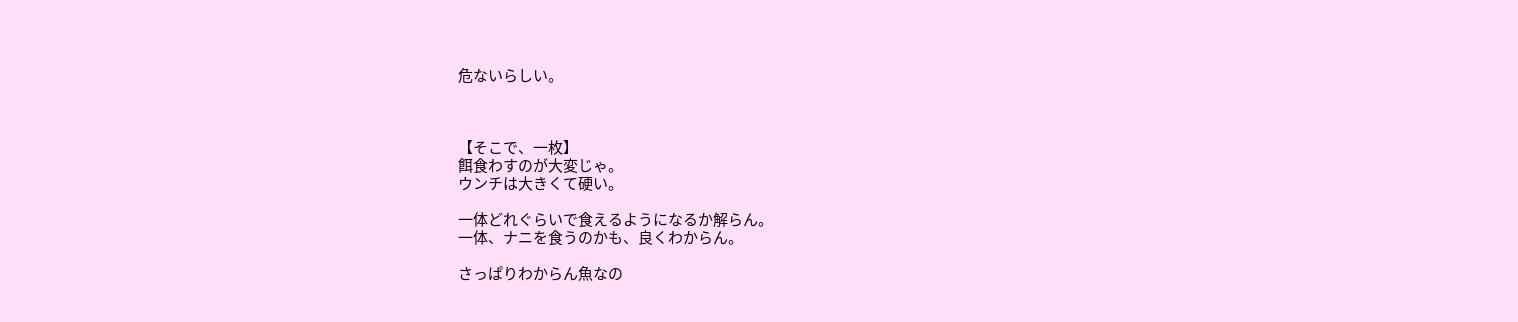危ないらしい。



【そこで、一枚】
餌食わすのが大変じゃ。
ウンチは大きくて硬い。

一体どれぐらいで食えるようになるか解らん。
一体、ナニを食うのかも、良くわからん。

さっぱりわからん魚なの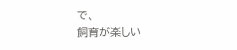で、
飼育が楽しい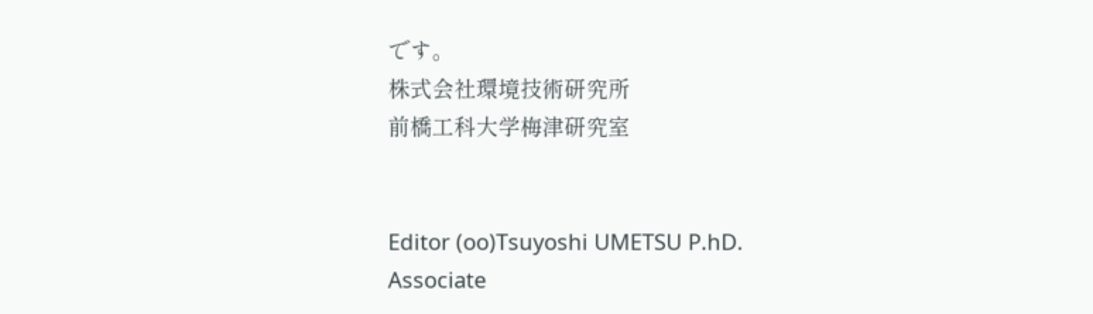です。
株式会社環境技術研究所
前橋工科大学梅津研究室


Editor (oo)Tsuyoshi UMETSU P.hD.
Associate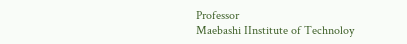Professor
Maebashi IInstitute of Technoloy